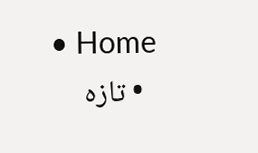• Home
  • تازہ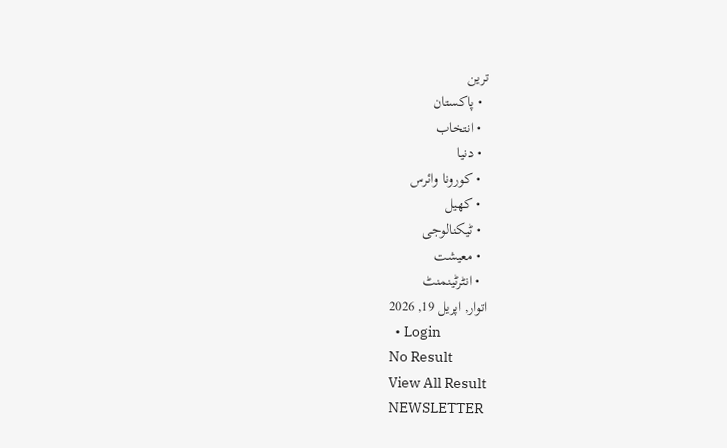ترین
  • پاکستان
  • انتخاب
  • دنیا
  • کورونا وائرس
  • کھیل
  • ٹیکنالوجی
  • معیشت
  • انٹرٹینمنٹ
اتوار, اپریل 19, 2026
  • Login
No Result
View All Result
NEWSLETTER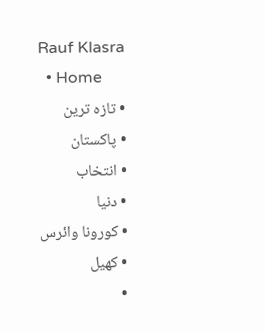Rauf Klasra
  • Home
  • تازہ ترین
  • پاکستان
  • انتخاب
  • دنیا
  • کورونا وائرس
  • کھیل
  •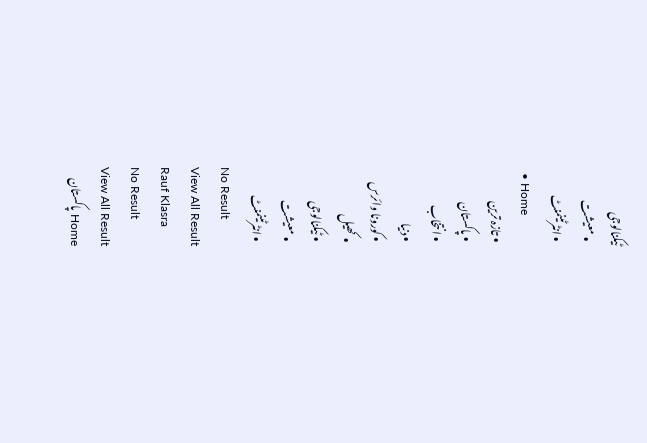ٹیکنالوجی
  • معیشت
  • انٹرٹینمنٹ
  • Home
  • تازہ ترین
  • پاکستان
  • انتخاب
  • دنیا
  • کورونا وائرس
  • کھیل
  • ٹیکنالوجی
  • معیشت
  • انٹرٹینمنٹ
No Result
View All Result
Rauf Klasra
No Result
View All Result
Home پاکستان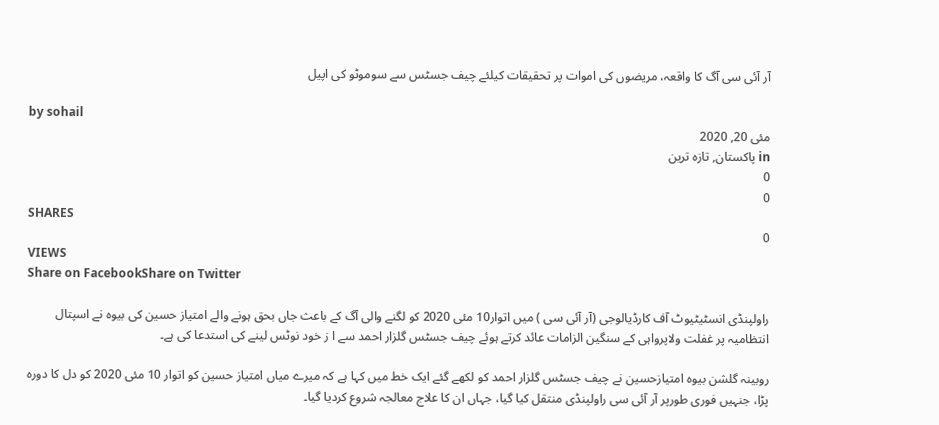آر آئی سی آگ کا واقعہ، مریضوں کی اموات پر تحقیقات کیلئے چیف جسٹس سے سوموٹو کی اپیل

by sohail
مئی 20, 2020
in پاکستان, تازہ ترین
0
0
SHARES
0
VIEWS
Share on FacebookShare on Twitter

راولپنڈی انسٹیٹیوٹ آف کارڈیالوجی (آر آئی سی ) میں اتوار10 مئی 2020 کو لگنے والی آگ کے باعث جاں بحق ہونے والے امتیاز حسین کی بیوہ نے اسپتال انتظامیہ پر غفلت ولاپرواہی کے سنگین الزامات عائد کرتے ہوئے چیف جسٹس گلزار احمد سے ا ز خود نوٹس لینے کی استدعا کی ہے۔

روبینہ گلشن بیوہ امتیازحسین نے چیف جسٹس گلزار احمد کو لکھے گئے ایک خط میں کہا ہے کہ میرے میاں امتیاز حسین کو اتوار 10 مئی 2020 کو دل کا دورہ پڑا، جنہیں فوری طورپر آر آئی سی راولپنڈی منتقل کیا گیا، جہاں ان کا علاج معالجہ شروع کردیا گیا۔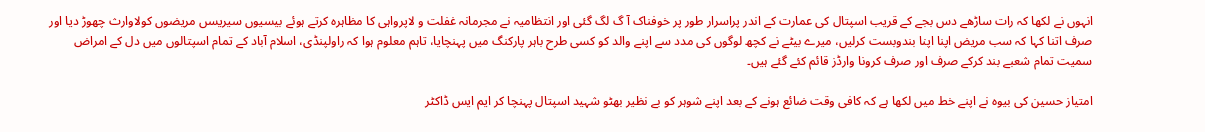انہوں نے لکھا کہ رات ساڑھے دس بجے کے قریب اسپتال کی عمارت کے اندر پراسرار طور پر خوفناک آ گ لگ گئی اور انتظامیہ نے مجرمانہ غفلت و لاپرواہی کا مظاہرہ کرتے ہوئے بیسیوں سیریسں مریضوں کولاوارث چھوڑ دیا اور صرف اتنا کہا کہ سب مریض اپنا اپنا بندوبست کرلیں، میرے بیٹے نے کچھ لوگوں کی مدد سے اپنے والد کو کسی طرح باہر پارکنگ میں پہنچایا، تاہم معلوم ہوا کہ راولپنڈی، اسلام آباد کے تمام اسپتالوں میں دل کے امراض سمیت تمام شعبے بند کرکے صرف اور صرف کرونا وارڈز قائم کئے گئے ہیں۔

امتیاز حسین کی بیوہ نے اپنے خط میں لکھا ہے کہ کافی وقت ضائع ہونے کے بعد اپنے شوہر کو بے نظیر بھٹو شہید اسپتال پہنچا کر ایم ایس ڈاکٹر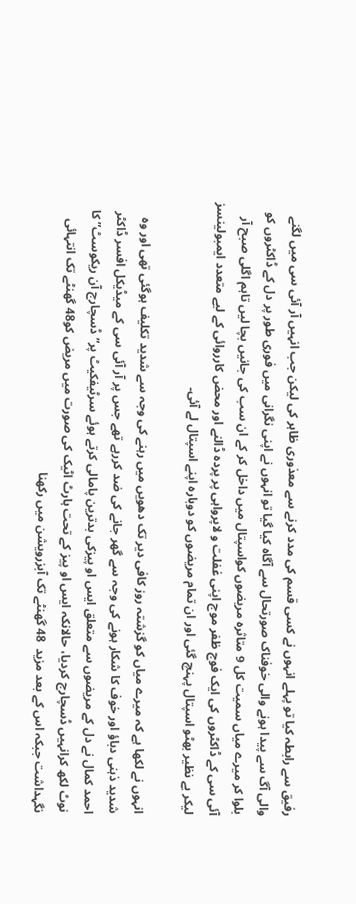رفیق سے رابطہ کیا تو پہلے انہوں نے کسی قسم کی مدد کرنے سے معذوری ظاہر کی لیکن جب انہیں آر آئی سی میں لگنے والی آگ سے پیدا ہونے والی خوفناک صورتحال سے آگاہ کیا گیا تو انہوں نے اپنی نگرانی میں فوری طور پر دل کے ڈاکٹروں کو بلوا کر میرے میاں سمیت کل 9 متاثرہ مریضوں کواسپتال میں داخل کر کے ان سب کی جانیں بچا لیں تاہم اگلی صبح آر آئی سی کے ڈاکٹروں کی ایک فوج ظفر موج اپنی غفلت و لاپرواہی پر پردہ ڈالنے اور محض کارروائی کے لیے متعدد ایمبولینسز لیکر بے نظیر بھٹو اسپتال پہنچ گئی اور ان تمام مریضوں کو دوبارہ اپنے اسپتال لے آئی۔

انہوں نے لکھا ہے کہ میرے میاں کو گزشتہ روز کافی دیر تک دھویں میں رہنے کی وجہ سے شدید تکلیف ہوگئی تھی اور وہ شدید ذہنی دباؤ اور خوف کا شکار ہونے کی وجہ سے گھر جانے کی ضد کررہے تھے جس پر آر آئی سی کے میڈیکل افسر ڈاکٹر احمد کمال نے دل کے مریضوں سے متعلق ایس او پیزکی بدترین پامالی کرتے ہوئے سرٹیفکیٹ پر” ڈسچارج آن ریکوسٹ” کا نوٹ لکھ کرانہیں ڈسچارج کردیا، حالانکہ ایس او پیز کے تحت ہارٹ اٹیک کی صورت میں مریض کو48 گھنٹے تک انتہائی نگہداشت جبکہ اس کے بعد مزید  48 گھنٹے تک آبزرویشن میں رکھنا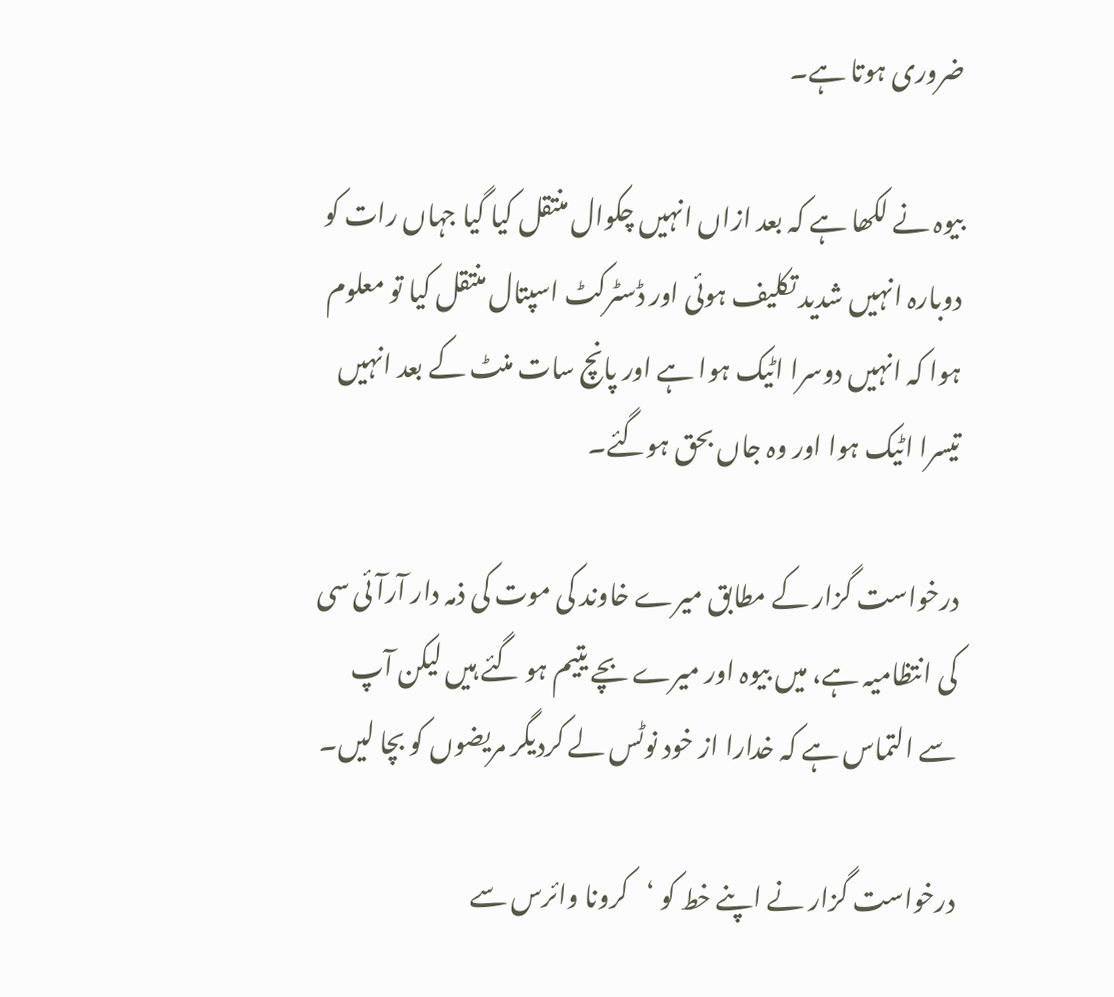ضروری ہوتا ہے۔

بیوہ نے لکھا ہے کہ بعد ازاں انہیں چکوال منتقل کیا گیا جہاں رات کو دوبارہ انہیں شدید تکلیف ہوئی اور ڈسٹرکٹ اسپتال منتقل کیا تو معلوم ہوا کہ انہیں دوسرا اٹیک ہوا ہے اور پانچ سات منٹ کے بعد انہیں تیسرا اٹیک ہوا اور وہ جاں بحق ہوگئے۔

درخواست گزار کے مطابق میرے خاوند کی موت کی ذمہ دار آرآئی سی کی انتظامیہ ہے، میں بیوہ اور میرے بچے یتیم ہو گئے ہیں لیکن آپ سے التماس ہے کہ خدارا از خود نوٹس لے کردیگر مریضوں کو بچا لیں۔

درخواست گزار نے اپنے خط کو ‘کرونا وائرس سے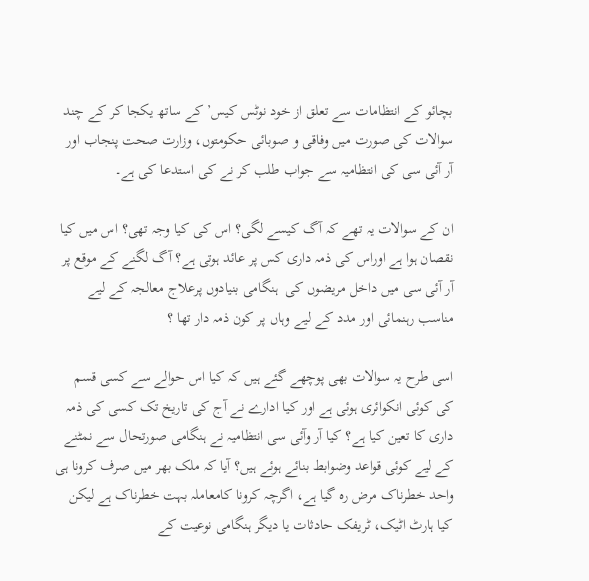بچائو کے انتظامات سے تعلق از خود نوٹس کیس’ کے ساتھ یکجا کر کے چند سوالات کی صورت میں وفاقی و صوبائی حکومتوں، وزارت صحت پنجاب اور آر آئی سی کی انتظامیہ سے جواب طلب کر نے کی استدعا کی ہے۔

ان کے سوالات یہ تھے کہ آگ کیسے لگی؟ اس کی کیا وجہ تھی؟ اس میں کیا نقصان ہوا ہے اوراس کی ذمہ داری کس پر عائد ہوتی ہے؟ آگ لگنے کے موقع پر آر آئی سی میں داخل مریضوں کی  ہنگامی بنیادوں پرعلاج معالجہ کے لیے مناسب رہنمائی اور مدد کے لیے وہاں پر کون ذمہ دار تھا ؟

اسی طرح یہ سوالات بھی پوچھے گئے ہیں کہ کیا اس حوالے سے کسی قسم کی کوئی انکوائری ہوئی ہے اور کیا ادارے نے آج کی تاریخ تک کسی کی ذمہ داری کا تعین کیا ہے؟ کیا آر وآئی سی انتظامیہ نے ہنگامی صورتحال سے نمٹنے کے لیے کوئی قواعد وضوابط بنائے ہوئے ہیں؟ آیا کہ ملک بھر میں صرف کرونا ہی واحد خطرناک مرض رہ گیا ہے، اگرچہ کرونا کامعاملہ بہت خطرناک ہے لیکن کیا ہارٹ اٹیک، ٹریفک حادثات یا دیگر ہنگامی نوعیت کے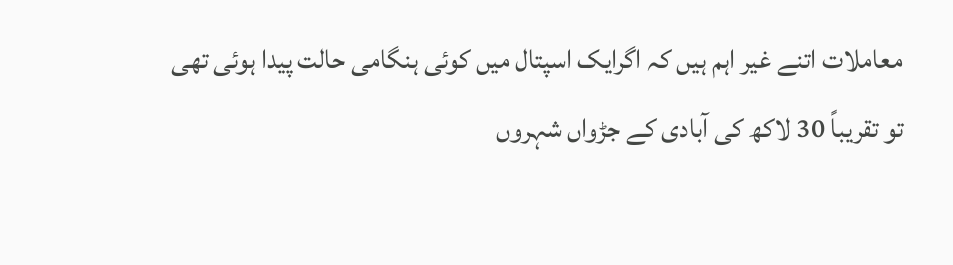معاملات اتنے غیر اہم ہیں کہ اگرایک اسپتال میں کوئی ہنگامی حالت پیدا ہوئی تھی تو تقریباً 30 لاکھ کی آبادی کے جڑواں شہروں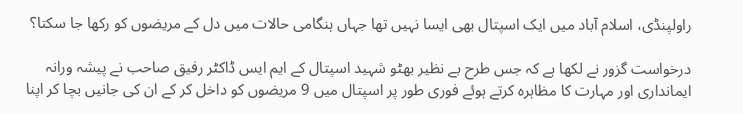راولپنڈی، اسلام آباد میں ایک اسپتال بھی ایسا نہیں تھا جہاں ہنگامی حالات میں دل کے مریضوں کو رکھا جا سکتا؟

درخواست گزور نے لکھا ہے کہ جس طرح بے نظیر بھٹو شہید اسپتال کے ایم ایس ڈاکٹر رفیق صاحب نے پیشہ ورانہ ایمانداری اور مہارت کا مظاہرہ کرتے ہوئے فوری طور پر اسپتال میں 9 مریضوں کو داخل کر کے ان کی جانیں بچا کر اپنا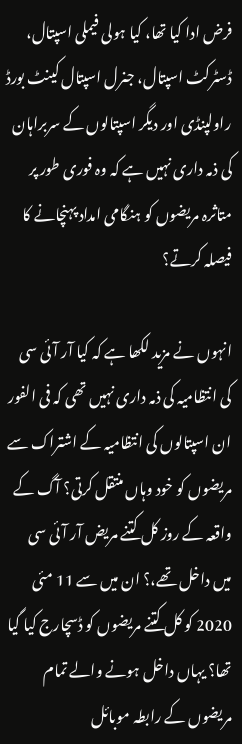فرض ادا کیا تھا، کیا ہولی فیملی اسپتال، ڈسٹرکٹ اسپتال، جنرل اسپتال کینٹ بورڈ راولپنڈی اور دیگر اسپتالوں کے سربراہان کی ذمہ داری نہیں ہے کہ وہ فوری طور پر متاثرہ مریضوں کو ہنگامی امداد پہنچانے کا فیصلہ کرتے؟

انہوں نے مزید لکھا ہے کہ کیا آر آئی سی کی انتظامیہ کی ذمہ داری نہیں تھی کہ فی الفور ان اسپتالوں کی انتظامیہ کے اشتراک سے مریضوں کو خود وہاں منتقل کرتی؟ آگ کے واقعہ کے روز کل کتنے مریض آر آئی سی میں داخل تھے،؟ ان میں سے 11 مئی 2020 کو کل کتنے مریضوں کو ڈسچارج کیا گیا تھا؟ یہاں داخل ہونے والے تمام مریضوں کے رابطہ موبائل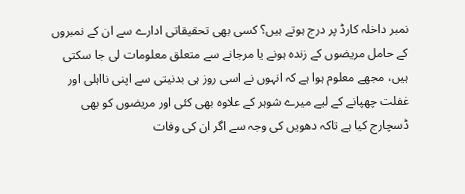نمبر داخلہ کارڈ پر درج ہوتے ہیں؟ کسی بھی تحقیقاتی ادارے سے ان کے نمبروں کے حامل مریضوں کے زندہ ہونے یا مرجانے سے متعلق معلومات لی جا سکتی ہیں، مجھے معلوم ہوا ہے کہ انہوں نے اسی روز ہی بدنیتی سے اپنی نااہلی اور غفلت چھپانے کے لیے میرے شوہر کے علاوہ بھی کئی اور مریضوں کو بھی ڈسچارج کیا ہے تاکہ دھویں کی وجہ سے اگر ان کی وفات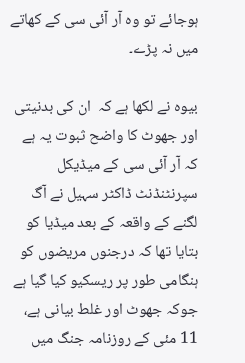ہوجائے تو وہ آر آئی سی کے کھاتے میں نہ پڑے۔

بیوہ نے لکھا ہے کہ  ان کی بدنیتی اور جھوٹ کا واضح ثبوت یہ ہے کہ آر آئی سی کے میڈیکل سپرنٹنڈنٹ ڈاکٹر سہیل نے آگ لگنے کے واقعہ کے بعد میڈیا کو بتایا تھا کہ درجنوں مریضوں کو ہنگامی طور پر ریسکیو کیا گیا ہے جوکہ جھوٹ اور غلط بیانی ہے، 11 مئی کے روزنامہ جنگ میں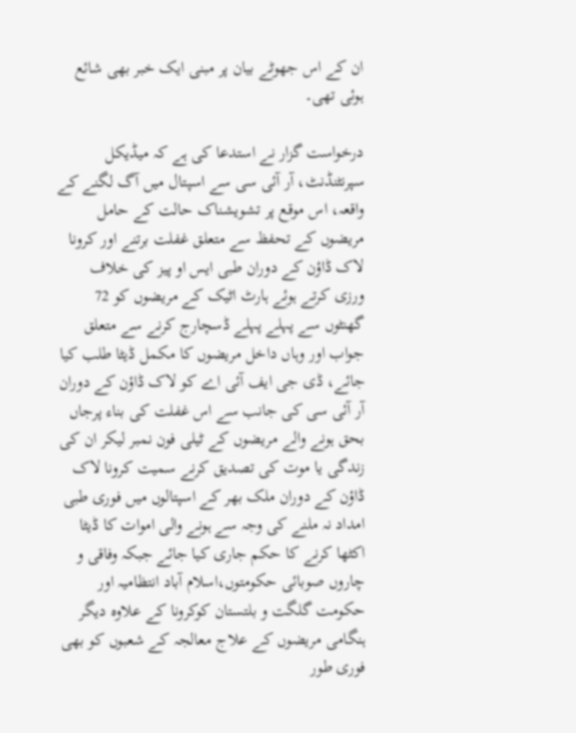ان کے اس جھوٹے بیان پر مبنی ایک خبر بھی شائع ہوئی تھی۔

درخواست گزار نے استدعا کی ہے کہ میڈیکل سپرنٹنڈنٹ، آر آئی سی سے اسپتال میں آگ لگنے کے واقعہ، اس موقع پر تشویشناک حالت کے حامل مریضوں کے تحفظ سے متعلق غفلت برتنے اور کرونا لاک ڈاؤن کے دوران طبی ایس او پیز کی خلاف ورزی کرتے ہوئے ہارٹ اٹیک کے مریضوں کو 72 گھنٹوں سے پہلے پہلے ڈسچارج کرنے سے متعلق جواب اور وہاں داخل مریضوں کا مکمل ڈیٹا طلب کیا جائے، ڈی جی ایف آئی اے کو لاک ڈاؤن کے دوران آر آئی سی کی جانب سے اس غفلت کی بناء پرجاں بحق ہونے والے مریضوں کے ٹیلی فون نمبر لیکر ان کی زندگی یا موت کی تصدیق کرنے سمیت کرونا لاک ڈاؤن کے دوران ملک بھر کے اسپتالوں میں فوری طبی امداد نہ ملنے کی وجہ سے ہونے والی اموات کا ڈیٹا اکٹھا کرنے کا حکم جاری کیا جائے جبکہ وفاقی و چاروں صوبائی حکومتوں،اسلام آباد انتظامیہ اور حکومت گلگت و بلتستان کوکرونا کے علاوہ دیگر ہنگامی مریضوں کے علاج معالجہ کے شعبوں کو بھی فوری طور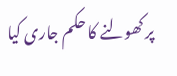پر کھولنے کا حکم جاری کیا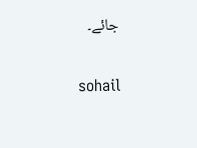جائے۔

sohail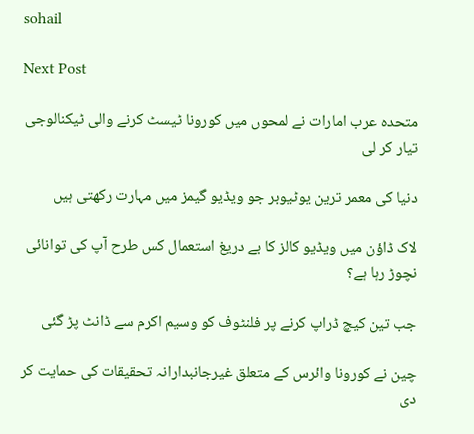sohail

Next Post

متحدہ عرب امارات نے لمحوں میں کورونا ٹیسٹ کرنے والی ٹیکنالوجی تیار کر لی

دنیا کی معمر ترین یوٹیوبر جو ویڈیو گیمز میں مہارت رکھتی ہیں

لاک ڈاؤن میں ویڈیو کالز کا بے دریغ استعمال کس طرح آپ کی توانائی نچوڑ رہا ہے؟

جب تین کیچ ڈراپ کرنے پر فلنٹوف کو وسیم اکرم سے ڈانٹ پڑ گئی

چین نے کورونا وائرس کے متعلق غیرجانبدارانہ تحقیقات کی حمایت کر دی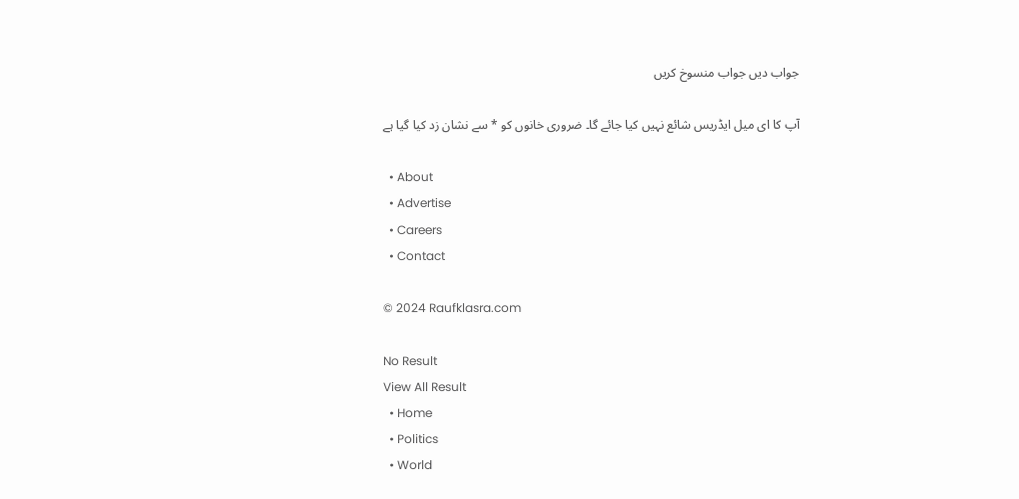جواب دیں جواب منسوخ کریں

آپ کا ای میل ایڈریس شائع نہیں کیا جائے گا۔ ضروری خانوں کو * سے نشان زد کیا گیا ہے

  • About
  • Advertise
  • Careers
  • Contact

© 2024 Raufklasra.com

No Result
View All Result
  • Home
  • Politics
  • World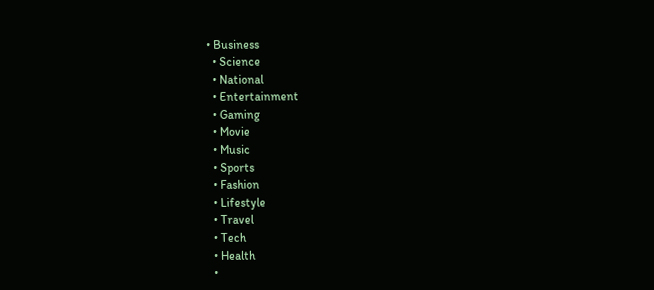• Business
  • Science
  • National
  • Entertainment
  • Gaming
  • Movie
  • Music
  • Sports
  • Fashion
  • Lifestyle
  • Travel
  • Tech
  • Health
  •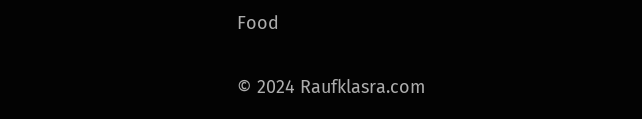Food

© 2024 Raufklasra.com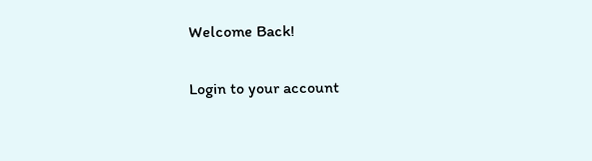Welcome Back!

Login to your account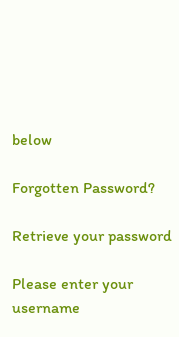below

Forgotten Password?

Retrieve your password

Please enter your username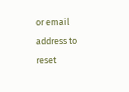or email address to reset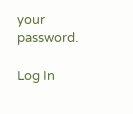your password.

Log In